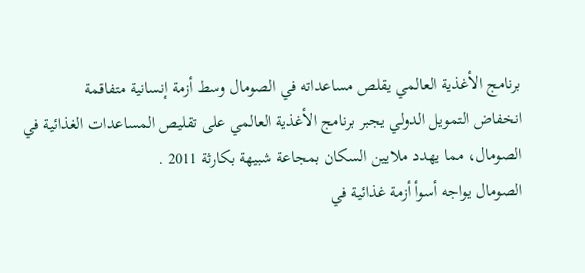برنامج الأغذية العالمي يقلص مساعداته في الصومال وسط أزمة إنسانية متفاقمة
انخفاض التمويل الدولي يجبر برنامج الأغذية العالمي على تقليص المساعدات الغذائية في الصومال، مما يهدد ملايين السكان بمجاعة شبيهة بكارثة 2011 .
الصومال يواجه أسوأ أزمة غذائية في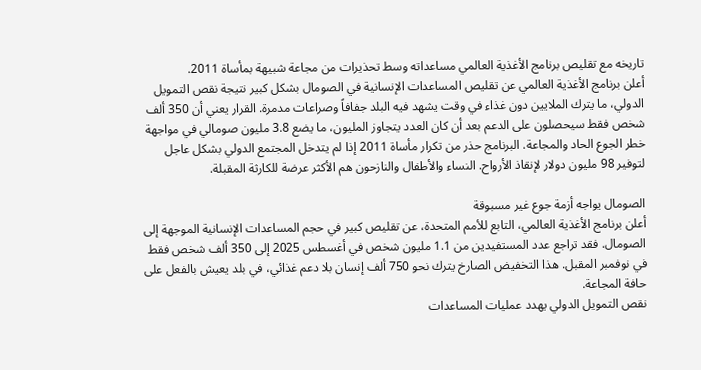تاريخه مع تقليص برنامج الأغذية العالمي مساعداته وسط تحذيرات من مجاعة شبيهة بمأساة 2011.
أعلن برنامج الأغذية العالمي عن تقليص المساعدات الإنسانية في الصومال بشكل كبير نتيجة نقص التمويل الدولي، ما يترك الملايين دون غذاء في وقت يشهد فيه البلد جفافاً وصراعات مدمرة. القرار يعني أن 350 ألف شخص فقط سيحصلون على الدعم بعد أن كان العدد يتجاوز المليون، ما يضع 3.8 مليون صومالي في مواجهة خطر الجوع الحاد والمجاعة. البرنامج حذر من تكرار مأساة 2011 إذا لم يتدخل المجتمع الدولي بشكل عاجل لتوفير 98 مليون دولار لإنقاذ الأرواح. النساء والأطفال والنازحون هم الأكثر عرضة للكارثة المقبلة.

الصومال يواجه أزمة جوع غير مسبوقة
أعلن برنامج الأغذية العالمي، التابع للأمم المتحدة، عن تقليص كبير في حجم المساعدات الإنسانية الموجهة إلى الصومال. فقد تراجع عدد المستفيدين من 1.1 مليون شخص في أغسطس 2025 إلى 350 ألف شخص فقط في نوفمبر المقبل. هذا التخفيض الصارخ يترك نحو 750 ألف إنسان بلا دعم غذائي، في بلد يعيش بالفعل على حافة المجاعة.
نقص التمويل الدولي يهدد عمليات المساعدات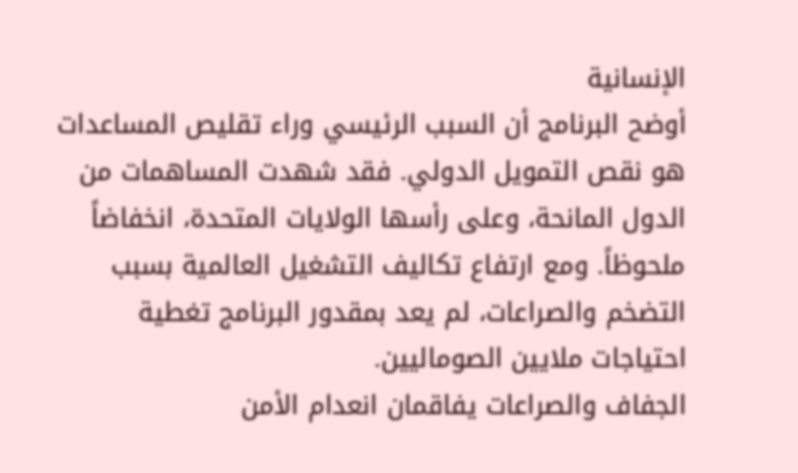الإنسانية
أوضح البرنامج أن السبب الرئيسي وراء تقليص المساعدات هو نقص التمويل الدولي. فقد شهدت المساهمات من الدول المانحة، وعلى رأسها الولايات المتحدة، انخفاضاً ملحوظاً. ومع ارتفاع تكاليف التشغيل العالمية بسبب التضخم والصراعات، لم يعد بمقدور البرنامج تغطية احتياجات ملايين الصوماليين.
الجفاف والصراعات يفاقمان انعدام الأمن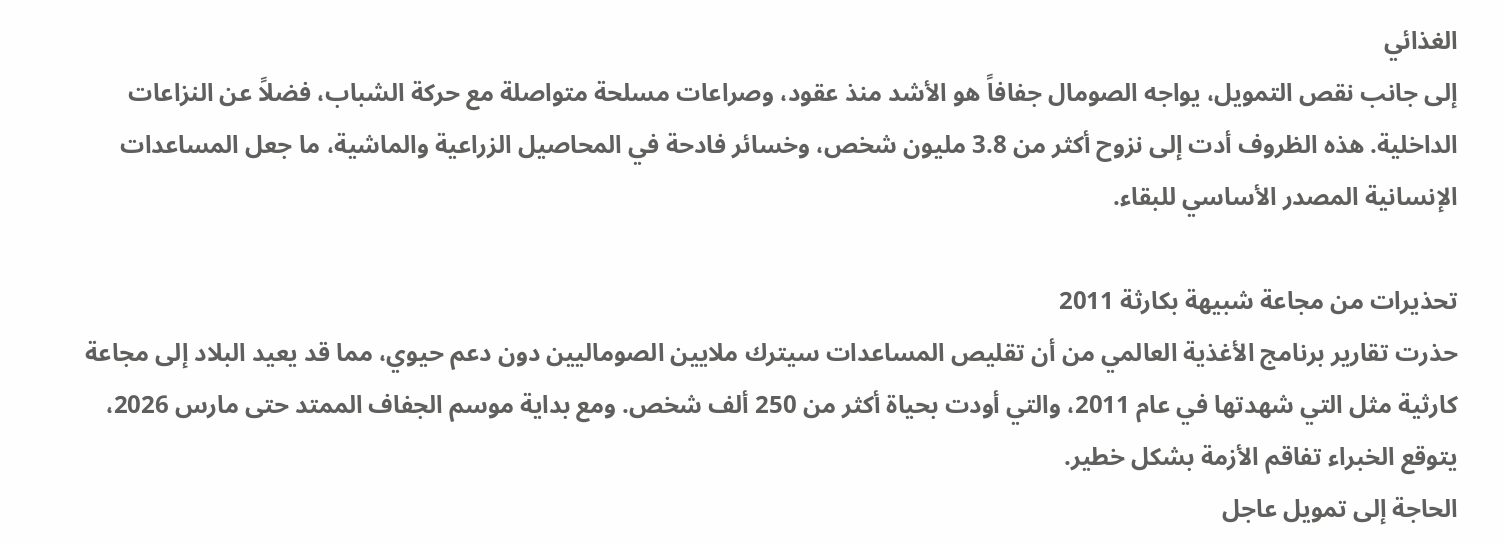الغذائي
إلى جانب نقص التمويل، يواجه الصومال جفافاً هو الأشد منذ عقود، وصراعات مسلحة متواصلة مع حركة الشباب، فضلاً عن النزاعات الداخلية. هذه الظروف أدت إلى نزوح أكثر من 3.8 مليون شخص، وخسائر فادحة في المحاصيل الزراعية والماشية، ما جعل المساعدات الإنسانية المصدر الأساسي للبقاء.

تحذيرات من مجاعة شبيهة بكارثة 2011
حذرت تقارير برنامج الأغذية العالمي من أن تقليص المساعدات سيترك ملايين الصوماليين دون دعم حيوي، مما قد يعيد البلاد إلى مجاعة كارثية مثل التي شهدتها في عام 2011، والتي أودت بحياة أكثر من 250 ألف شخص. ومع بداية موسم الجفاف الممتد حتى مارس 2026، يتوقع الخبراء تفاقم الأزمة بشكل خطير.
الحاجة إلى تمويل عاجل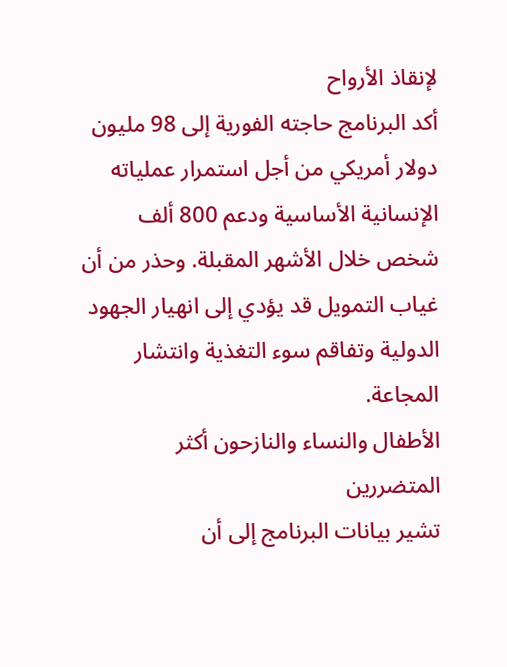لإنقاذ الأرواح
أكد البرنامج حاجته الفورية إلى 98 مليون دولار أمريكي من أجل استمرار عملياته الإنسانية الأساسية ودعم 800 ألف شخص خلال الأشهر المقبلة. وحذر من أن غياب التمويل قد يؤدي إلى انهيار الجهود الدولية وتفاقم سوء التغذية وانتشار المجاعة.
الأطفال والنساء والنازحون أكثر المتضررين
تشير بيانات البرنامج إلى أن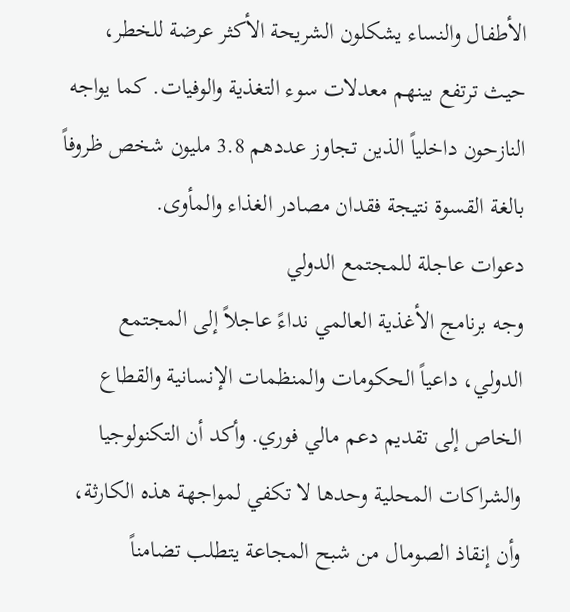الأطفال والنساء يشكلون الشريحة الأكثر عرضة للخطر، حيث ترتفع بينهم معدلات سوء التغذية والوفيات. كما يواجه النازحون داخلياً الذين تجاوز عددهم 3.8 مليون شخص ظروفاً بالغة القسوة نتيجة فقدان مصادر الغذاء والمأوى.
دعوات عاجلة للمجتمع الدولي
وجه برنامج الأغذية العالمي نداءً عاجلاً إلى المجتمع الدولي، داعياً الحكومات والمنظمات الإنسانية والقطاع الخاص إلى تقديم دعم مالي فوري. وأكد أن التكنولوجيا والشراكات المحلية وحدها لا تكفي لمواجهة هذه الكارثة، وأن إنقاذ الصومال من شبح المجاعة يتطلب تضامناً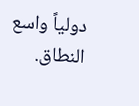دولياً واسع النطاق.